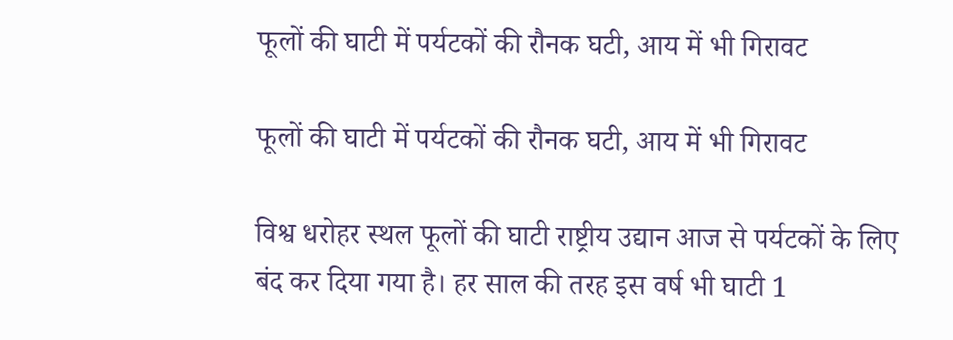फूलों की घाटी में पर्यटकों की रौनक घटी, आय में भी गिरावट

फूलों की घाटी में पर्यटकों की रौनक घटी, आय में भी गिरावट

विश्व धरोहर स्थल फूलों की घाटी राष्ट्रीय उद्यान आज से पर्यटकों के लिए बंद कर दिया गया है। हर साल की तरह इस वर्ष भी घाटी 1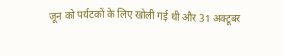जून को पर्यटकों के लिए खोली गई थी और 31 अक्टूबर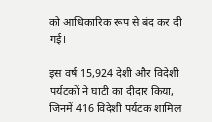को आधिकारिक रूप से बंद कर दी गई।

इस वर्ष 15,924 देशी और विदेशी पर्यटकों ने घाटी का दीदार किया, जिनमें 416 विदेशी पर्यटक शामिल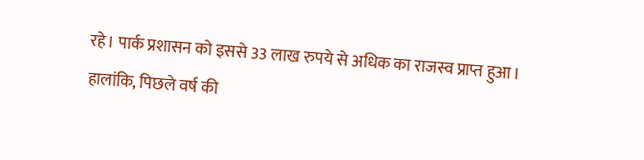रहे। पार्क प्रशासन को इससे 33 लाख रुपये से अधिक का राजस्व प्राप्त हुआ। हालांकि, पिछले वर्ष की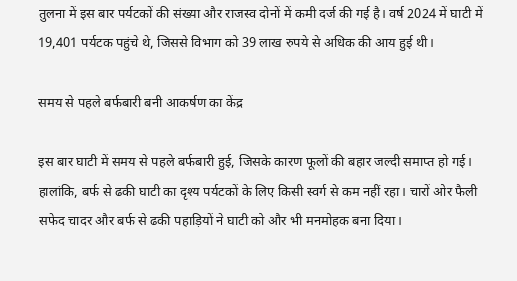तुलना में इस बार पर्यटकों की संख्या और राजस्व दोनों में कमी दर्ज की गई है। वर्ष 2024 में घाटी में 19,401 पर्यटक पहुंचे थे, जिससे विभाग को 39 लाख रुपये से अधिक की आय हुई थी।

समय से पहले बर्फबारी बनी आकर्षण का केंद्र

इस बार घाटी में समय से पहले बर्फबारी हुई, जिसके कारण फूलों की बहार जल्दी समाप्त हो गई। हालांकि, बर्फ से ढकी घाटी का दृश्य पर्यटकों के लिए किसी स्वर्ग से कम नहीं रहा। चारों ओर फैली सफेद चादर और बर्फ से ढकी पहाड़ियों ने घाटी को और भी मनमोहक बना दिया।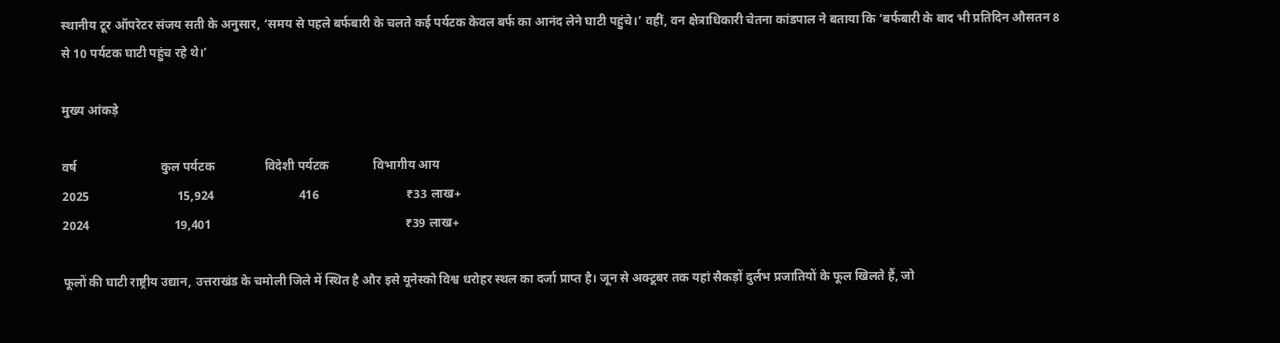स्थानीय टूर ऑपरेटर संजय सती के अनुसार, ‘समय से पहले बर्फबारी के चलते कई पर्यटक केवल बर्फ का आनंद लेने घाटी पहुंचे।’ वहीं, वन क्षेत्राधिकारी चेतना कांडपाल ने बताया कि ‘बर्फबारी के बाद भी प्रतिदिन औसतन 8 से 10 पर्यटक घाटी पहुंच रहे थे।’

मुख्य आंकड़े

वर्ष                           कुल पर्यटक                विदेशी पर्यटक              विभागीय आय
2025                            15,924                           416                            ₹33 लाख+
2024                           19,401                                                              ₹39 लाख+

फूलों की घाटी राष्ट्रीय उद्यान, उत्तराखंड के चमोली जिले में स्थित है और इसे यूनेस्को विश्व धरोहर स्थल का दर्जा प्राप्त है। जून से अक्टूबर तक यहां सैकड़ों दुर्लभ प्रजातियों के फूल खिलते हैं, जो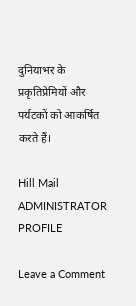दुनियाभर के प्रकृतिप्रेमियों और पर्यटकों को आकर्षित करते हैं।

Hill Mail
ADMINISTRATOR
PROFILE

Leave a Comment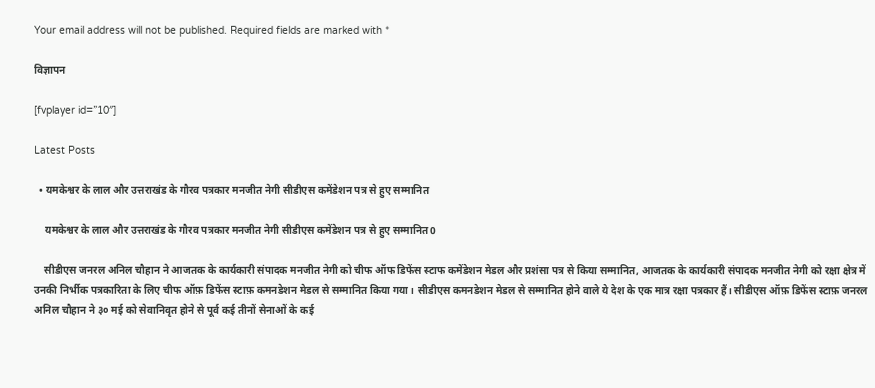Your email address will not be published. Required fields are marked with *

विज्ञापन

[fvplayer id=”10″]

Latest Posts

  • यमकेश्वर के लाल और उत्तराखंड के गौरव पत्रकार मनजीत नेगी सीडीएस कमेंडेशन पत्र से हुए सम्मानित

    यमकेश्वर के लाल और उत्तराखंड के गौरव पत्रकार मनजीत नेगी सीडीएस कमेंडेशन पत्र से हुए सम्मानित0

    सीडीएस जनरल अनिल चौहान ने आजतक के कार्यकारी संपादक मनजीत नेगी को चीफ ऑफ डिफेंस स्टाफ कमेंडेशन मेडल और प्रशंसा पत्र से किया सम्मानित, आजतक के कार्यकारी संपादक मनजीत नेगी को रक्षा क्षेत्र में उनकी निर्भीक पत्रकारिता के लिए चीफ ऑफ़ डिफेंस स्टाफ़ कमनडेशन मेडल से सम्मानित किया गया। सीडीएस कमनडेशन मेडल से सम्मानित होने वाले ये देश के एक मात्र रक्षा पत्रकार हैं। सीडीएस ऑफ़ डिफेंस स्टाफ़ जनरल अनिल चौहान ने ३० मई को सेवानिवृत होने से पूर्व कई तीनों सेनाओं के कई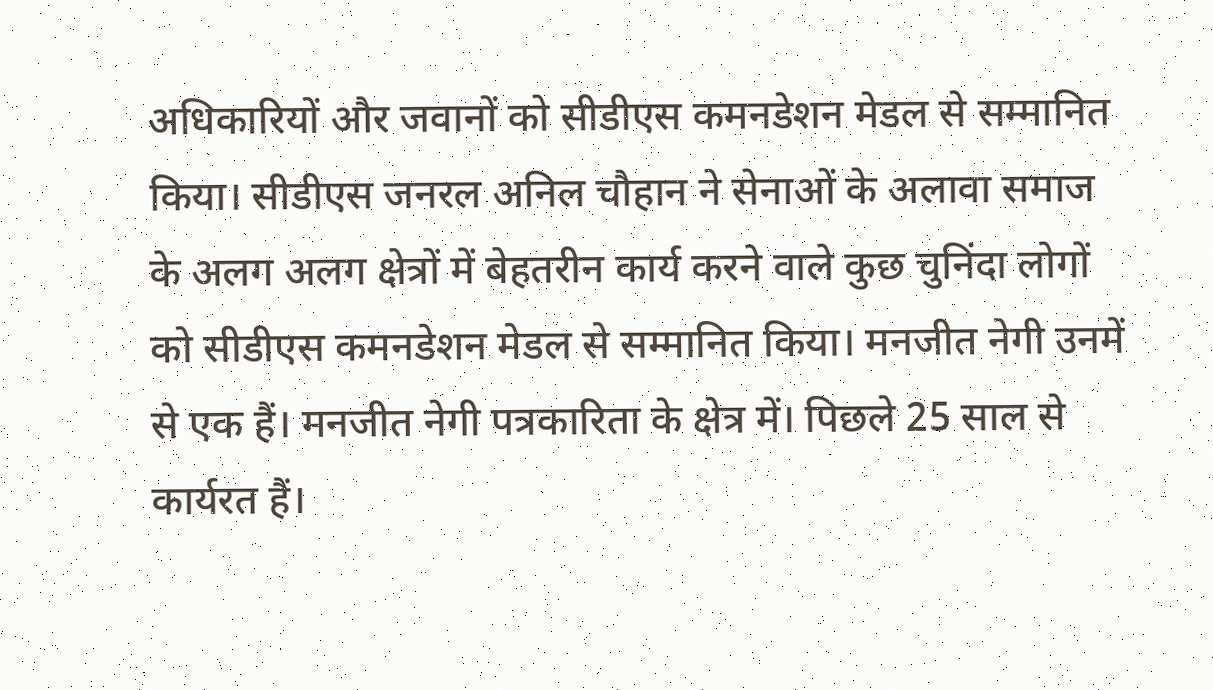अधिकारियों और जवानों को सीडीएस कमनडेशन मेडल से सम्मानित किया। सीडीएस जनरल अनिल चौहान ने सेनाओं के अलावा समाज के अलग अलग क्षेत्रों में बेहतरीन कार्य करने वाले कुछ चुनिंदा लोगों को सीडीएस कमनडेशन मेडल से सम्मानित किया। मनजीत नेगी उनमें से एक हैं। मनजीत नेगी पत्रकारिता के क्षेत्र में। पिछले 25 साल से कार्यरत हैं।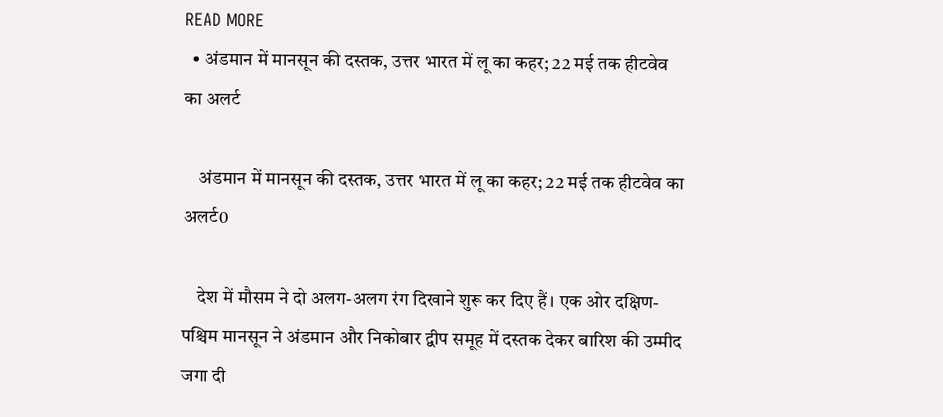READ MORE
  • अंडमान में मानसून की दस्तक, उत्तर भारत में लू का कहर; 22 मई तक हीटवेव का अलर्ट

    अंडमान में मानसून की दस्तक, उत्तर भारत में लू का कहर; 22 मई तक हीटवेव का अलर्ट0

    देश में मौसम ने दो अलग-अलग रंग दिखाने शुरू कर दिए हैं। एक ओर दक्षिण-पश्चिम मानसून ने अंडमान और निकोबार द्वीप समूह में दस्तक देकर बारिश की उम्मीद जगा दी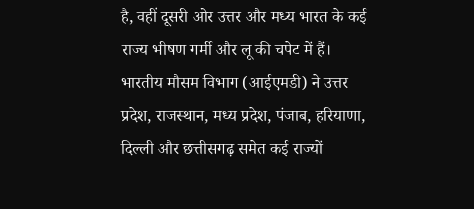है, वहीं दूसरी ओर उत्तर और मध्य भारत के कई राज्य भीषण गर्मी और लू की चपेट में हैं। भारतीय मौसम विभाग (आईएमडी) ने उत्तर प्रदेश, राजस्थान, मध्य प्रदेश, पंजाब, हरियाणा, दिल्ली और छत्तीसगढ़ समेत कई राज्यों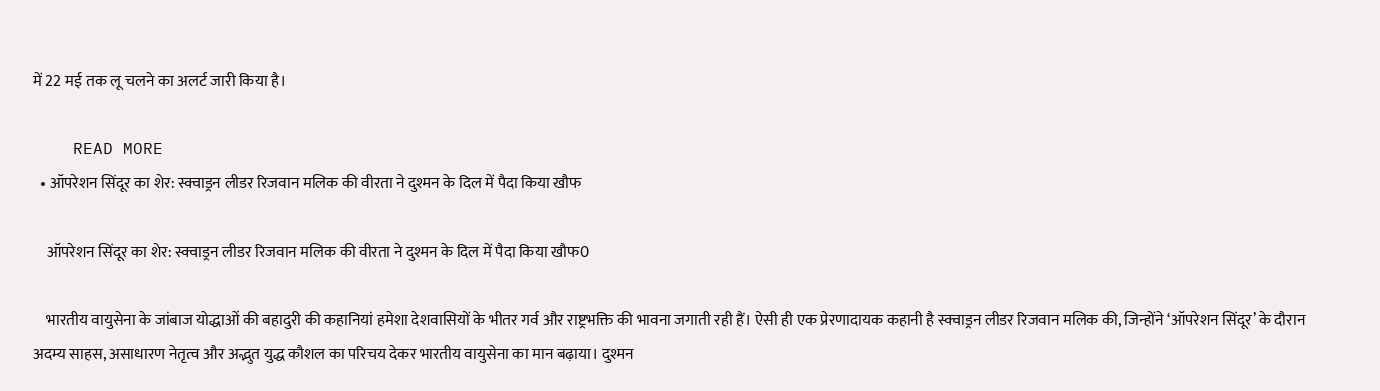में 22 मई तक लू चलने का अलर्ट जारी किया है।

    READ MORE
  • ऑपरेशन सिंदूर का शेर: स्क्वाड्रन लीडर रिजवान मलिक की वीरता ने दुश्मन के दिल में पैदा किया खौफ

    ऑपरेशन सिंदूर का शेर: स्क्वाड्रन लीडर रिजवान मलिक की वीरता ने दुश्मन के दिल में पैदा किया खौफ0

    भारतीय वायुसेना के जांबाज योद्धाओं की बहादुरी की कहानियां हमेशा देशवासियों के भीतर गर्व और राष्ट्रभक्ति की भावना जगाती रही हैं। ऐसी ही एक प्रेरणादायक कहानी है स्क्वाड्रन लीडर रिजवान मलिक की, जिन्होंने ‘ऑपरेशन सिंदूर’ के दौरान अदम्य साहस, असाधारण नेतृत्व और अद्भुत युद्ध कौशल का परिचय देकर भारतीय वायुसेना का मान बढ़ाया। दुश्मन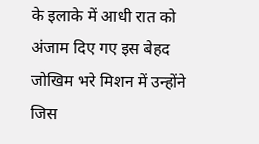के इलाके में आधी रात को अंजाम दिए गए इस बेहद जोखिम भरे मिशन में उन्होंने जिस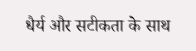धैर्य और सटीकता के साथ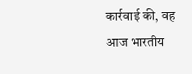कार्रवाई की, वह आज भारतीय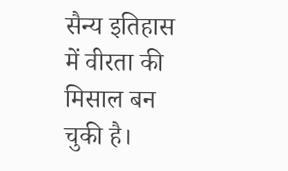सैन्य इतिहास में वीरता की मिसाल बन चुकी है।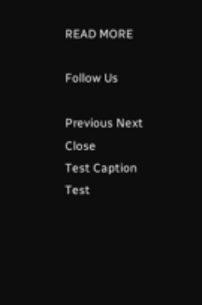READ MORE

Follow Us

Previous Next
Close
Test Caption
Test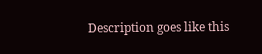Description goes like this